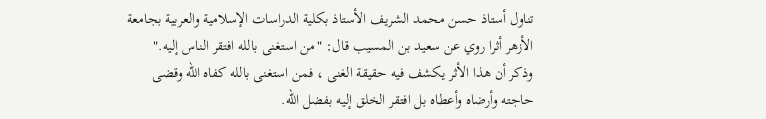تناول أستاذ حسن محمد الشريف الأستاذ بكلية الدراسات الإسلامية والعربية بجامعة الأزهر أثرا روي عن سعيد بن المسيب قال: "من استغنى بالله افتقر الناس إليه."
وذكر أن هذا الأثر يكشف فيه حقيقة الغنى ، فمن استغنى بالله كفاه الله وقضى حاجته وأرضاه وأعطاه بل افتقر الخلق إليه بفضل الله.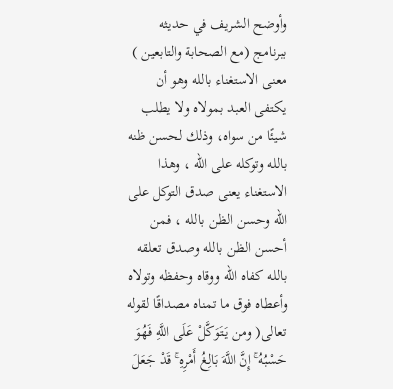وأوضح الشريف في حديثه ببرنامج (مع الصحابة والتابعين ) معنى الاستغناء بالله وهو أن يكتفى العبد بمولاه ولا يطلب شيئًا من سواه، وذلك لحسن ظنه بالله وتوكله على الله ، وهذا الاستغناء يعنى صدق التوكل على الله وحسن الظن بالله ، فمن أحسن الظن بالله وصدق تعلقه بالله كفاه الله ووقاه وحفظه وتولاه وأعطاه فوق ما تمناه مصداقًا لقوله تعالى( ومن يَتَوَكَّلْ عَلَى اللَّهِ فَهُوَ حَسْبُهُ ۚ إِنَّ اللَّهَ بَالِغُ أَمْرِهِ ۚ قَدْ جَعَلَ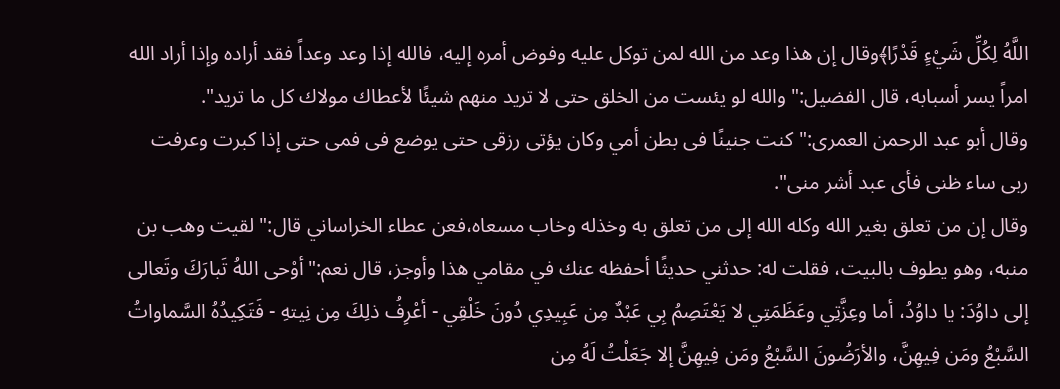اللَّهُ لِكُلِّ شَيْءٍ قَدْرًا﴾وقال إن هذا وعد من الله لمن توكل عليه وفوض أمره إليه، فالله إذا وعد وعداً فقد أراده وإذا أراد الله امراً يسر أسبابه، قال الفضيل:" والله لو يئست من الخلق حتى لا تريد منهم شيئًا لأعطاك مولاك كل ما تريد".
وقال أبو عبد الرحمن العمرى:"كنت جنينًا فى بطن أمي وكان يؤتى رزقى حتى يوضع فى فمى حتى إذا كبرت وعرفت ربى ساء ظنى فأى عبد أشر منى".
وقال إن من تعلق بغير الله وكله الله إلى من تعلق به وخذله وخاب مسعاه،فعن عطاء الخراساني قال:" لقيت وهب بن منبه، وهو يطوف بالبيت، فقلت له: حدثني حديثًا أحفظه عنك في مقامي هذا وأوجز، قال نعم:"أوْحى اللهُ تَبارَكَ وتَعالى إلى داوُدَ: يا داوُدُ، أما وعِزَّتِي وعَظَمَتِي لا يَعْتَصِمُ بِي عَبْدٌ مِن عَبِيدِي دُونَ خَلْقِي - أعْرِفُ ذلِكَ مِن نِيتهِ - فَتَكِيدُهُ السَّماواتُ السَّبْعُ ومَن فِيهِنَّ، والأرَضُونَ السَّبْعُ ومَن فِيهِنَّ إلا جَعَلْتُ لَهُ مِن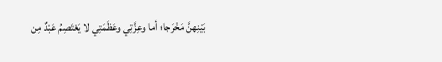بَيْنِهنَّ مَخْرَجا؛ أما وعِزَّتِي وعَظَمَتِي لا يَعْتَصِمُ عَبْدٌ مِن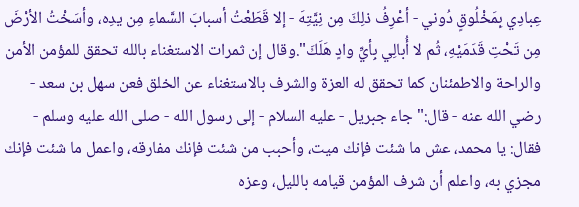عِبادِي بِمَخْلُوقٍ دُوني - أعْرِفُ ذلِكَ مِن نِيَّتِهَ - إلا قَطَعْتُ أسبابَ السَّماءِ مِن يدِه، وأسَخْتُ الأرْضَ مِن تَحْتِ قَدَمَيْهِ، ثُم لا أُبالِي بِأيِّ وادٍ هَلَكَ".وقال إن ثمرات الاستغناء بالله تحقق للمؤمن الأمن والراحة والاطمئنان كما تحقق له العزة والشرف بالاستغناء عن الخلق فعن سهل بن سعد - رضي الله عنه - قال:" جاء جبريل - عليه السلام - إلى رسول الله - صلى الله عليه وسلم - فقال: يا محمد، عش ما شئت فإنك ميت، وأحبب من شئت فإنك مفارقه، واعمل ما شئت فإنك مجزي به، واعلم أن شرف المؤمن قيامه بالليل، وعزه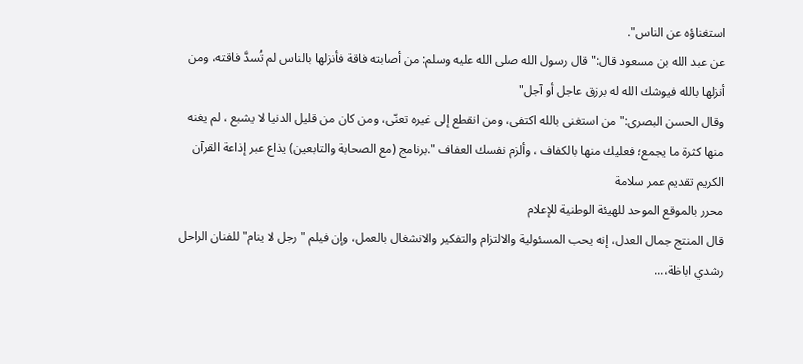استغناؤه عن الناس".
عن عبد الله بن مسعود قال:" قال رسول الله صلى الله عليه وسلم: من أصابته فاقة فأنزلها بالناس لم تُسدَّ فاقته، ومن أنزلها بالله فيوشك الله له برزق عاجل أو آجل"
وقال الحسن البصرى:"من استغنى بالله اكتفى، ومن انقطع إلى غيره تعنّى، ومن كان من قليل الدنيا لا يشبع ، لم يغنه منها كثرة ما يجمع؛ فعليك منها بالكفاف ، وألزم نفسك العفاف ".برنامج (مع الصحابة والتابعين) يذاع عبر إذاعة القرآن الكريم تقديم عمر سلامة
محرر بالموقع الموحد للهيئة الوطنية للإعلام
قال المنتج جمال العدل، إنه يحب المسئولية والالتزام والتفكير والانشغال بالعمل، وإن فيلم "رجل لا ينام" للفنان الراحل رشدي اباظة،...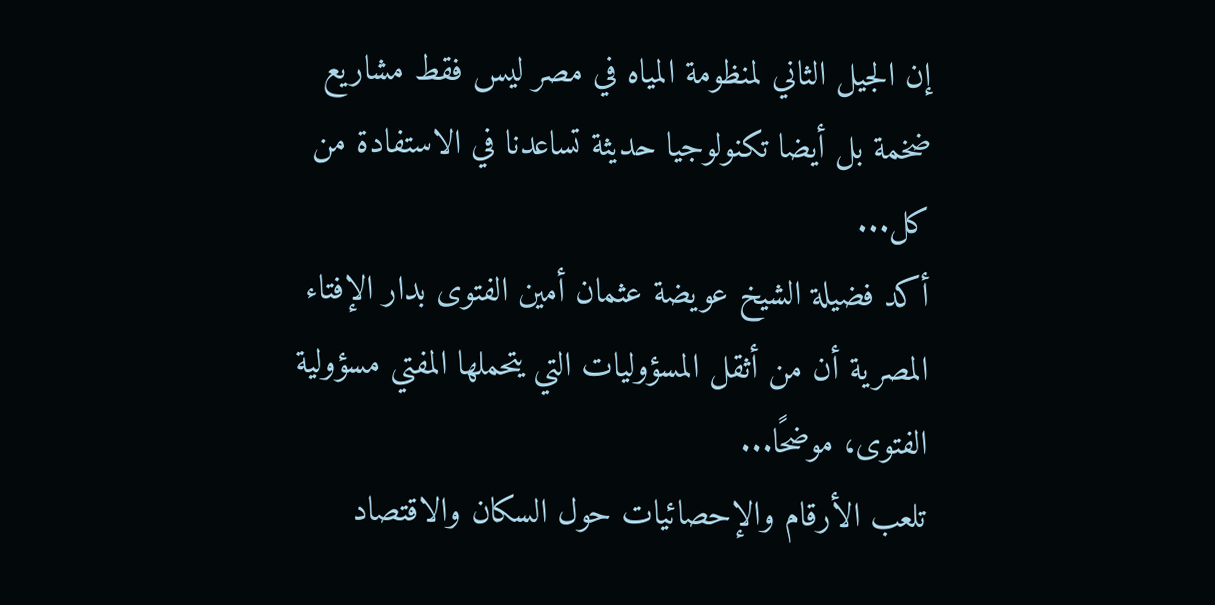إن الجيل الثاني لمنظومة المياه في مصر ليس فقط مشاريع ضخمة بل أيضا تكنولوجيا حديثة تساعدنا في الاستفادة من كل...
أكد فضيلة الشيخ عويضة عثمان أمين الفتوى بدار الإفتاء المصرية أن من أثقل المسؤوليات التي يتحملها المفتي مسؤولية الفتوى، موضحًا...
تلعب الأرقام والإحصائيات حول السكان والاقتصاد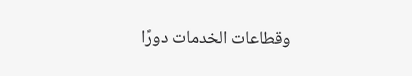وقطاعات الخدمات دورًا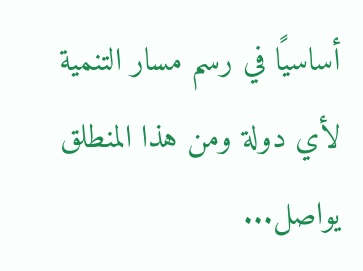أساسيًا في رسم مسار التنمية لأي دولة ومن هذا المنطلق يواصل...